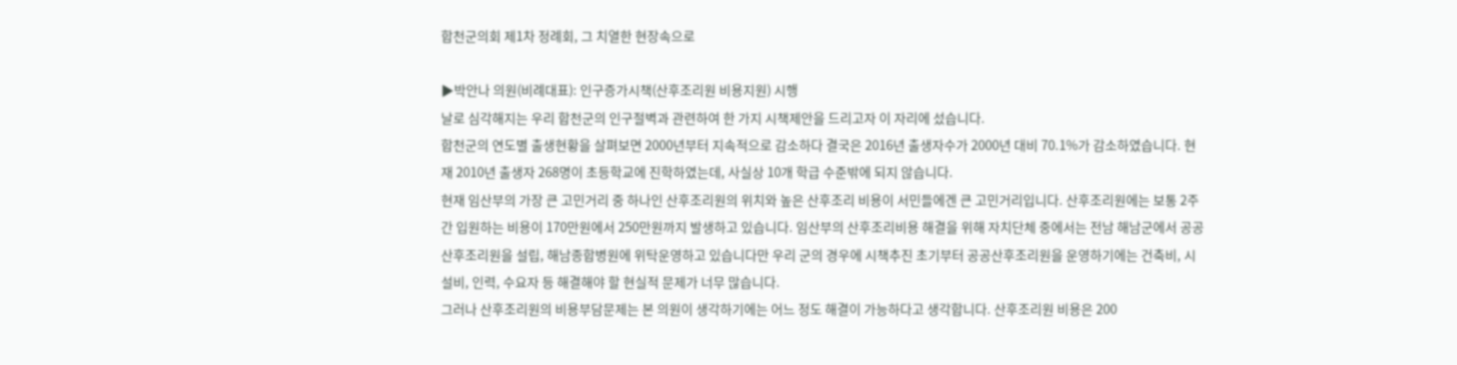합천군의회 제1차 정례회, 그 치열한 현장속으로

▶박안나 의원(비례대표): 인구증가시책(산후조리원 비용지원) 시행
날로 심각해지는 우리 합천군의 인구절벽과 관련하여 한 가지 시책제안을 드리고자 이 자리에 섰습니다.
합천군의 연도별 출생현황을 살펴보면 2000년부터 지속적으로 감소하다 결국은 2016년 출생자수가 2000년 대비 70.1%가 감소하였습니다. 현재 2010년 출생자 268명이 초등학교에 진학하였는데, 사실상 10개 학급 수준밖에 되지 않습니다.
현재 임산부의 가장 큰 고민거리 중 하나인 산후조리원의 위치와 높은 산후조리 비용이 서민들에겐 큰 고민거리입니다. 산후조리원에는 보통 2주간 입원하는 비용이 170만원에서 250만원까지 발생하고 있습니다. 임산부의 산후조리비용 해결을 위해 자치단체 중에서는 전남 해남군에서 공공산후조리원을 설립, 해남종합병원에 위탁운영하고 있습니다만 우리 군의 경우에 시책추진 초기부터 공공산후조리원을 운영하기에는 건축비, 시설비, 인력, 수요자 등 해결해야 할 현실적 문제가 너무 많습니다.
그러나 산후조리원의 비용부담문제는 본 의원이 생각하기에는 어느 정도 해결이 가능하다고 생각합니다. 산후조리원 비용은 200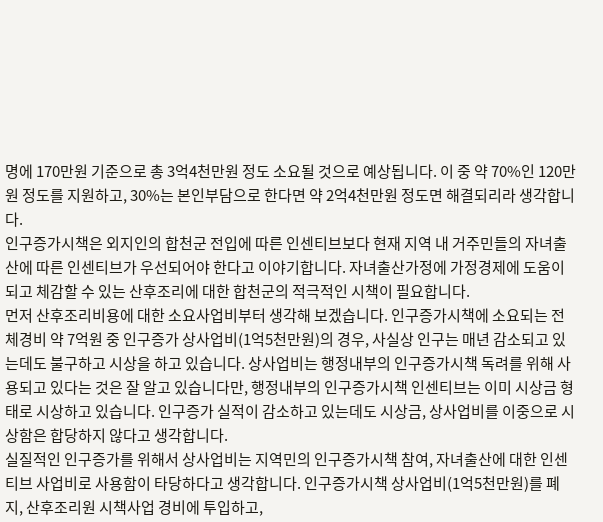명에 170만원 기준으로 총 3억4천만원 정도 소요될 것으로 예상됩니다. 이 중 약 70%인 120만원 정도를 지원하고, 30%는 본인부담으로 한다면 약 2억4천만원 정도면 해결되리라 생각합니다.
인구증가시책은 외지인의 합천군 전입에 따른 인센티브보다 현재 지역 내 거주민들의 자녀출산에 따른 인센티브가 우선되어야 한다고 이야기합니다. 자녀출산가정에 가정경제에 도움이 되고 체감할 수 있는 산후조리에 대한 합천군의 적극적인 시책이 필요합니다.
먼저 산후조리비용에 대한 소요사업비부터 생각해 보겠습니다. 인구증가시책에 소요되는 전체경비 약 7억원 중 인구증가 상사업비(1억5천만원)의 경우, 사실상 인구는 매년 감소되고 있는데도 불구하고 시상을 하고 있습니다. 상사업비는 행정내부의 인구증가시책 독려를 위해 사용되고 있다는 것은 잘 알고 있습니다만, 행정내부의 인구증가시책 인센티브는 이미 시상금 형태로 시상하고 있습니다. 인구증가 실적이 감소하고 있는데도 시상금, 상사업비를 이중으로 시상함은 합당하지 않다고 생각합니다.
실질적인 인구증가를 위해서 상사업비는 지역민의 인구증가시책 참여, 자녀출산에 대한 인센티브 사업비로 사용함이 타당하다고 생각합니다. 인구증가시책 상사업비(1억5천만원)를 폐지, 산후조리원 시책사업 경비에 투입하고,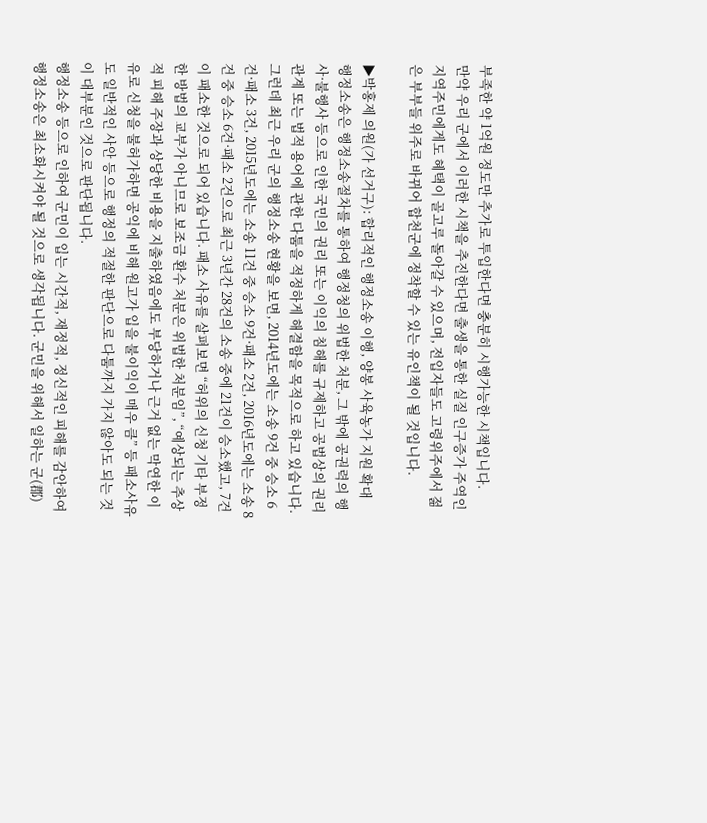부족한 약 1억원 정도만 추가로 투입한다면 충분히 시행가능한 시책입니다.
만약 우리 군에서 이러한 시책을 추진한다면 출생을 통한 실질 인구증가 주역인 지역주민에게도 혜택이 골고루 돌아갈 수 있으며, 전입자들도 고령위주에서 젊은 부부들 위주로 바뀌어 합천군에 정착할 수 있는 유인책이 될 것입니다.

▶박홍제 의원(가 선거구): 합리적인 행정소송 이행, 양봉 사육농가 지원 확대
행정소송은 행정소송절차를 통하여 행정청의 위법한 처분, 그 밖에 공권력의 행사·불행사 등으로 인한 국민의 권리 또는 이익의 침해를 규제하고 공법상의 권리관계 또는 법적 용어에 관한 다툼을 적정하게 해결함을 목적으로 하고 있습니다.
그런데 최근 우리 군의 행정소송 현황을 보면, 2014년도에는 소송 9건 중 승소 6건·패소 3건, 2015년도에는 소송 11건 중 승소 9건·패소 2건, 2016년도에는 소송 8건 중 승소 6건·패소 2건으로 최근 3년간 28건의 소송 중에 21건이 승소했고, 7건이 패소한 것으로 되어 있습니다. 패소 사유를 살펴보면 “허위의 신청 기타 부정한 방법의 교부가 아니므로 보조금 환수 처분은 위법한 처분임”, “예상되는 추상적 피해 주장과 상당한 비용을 지출하였음에도 부당하거나 근거 없는 막연한 이유로 신청을 불허가하면 공익에 비해 원고가 입을 불이익이 매우 큼” 등 패소사유도 일반적인 사안 등으로 행정의 적절한 판단으로 다툼까지 가지 않아도 되는 것이 대부분인 것으로 판단됩니다.
행정소송 등으로 인하여 군민이 입는 시간적, 재정적, 정신적인 피해를 감안하여 행정소송은 최소화시켜야 될 것으로 생각됩니다. 군민을 위해서 일하는 군(郡)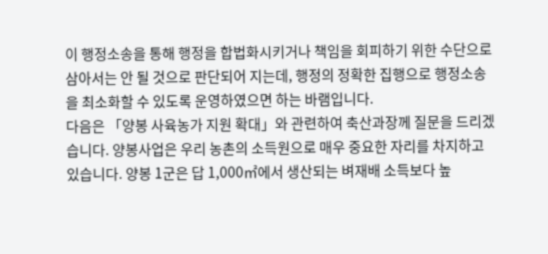이 행정소송을 통해 행정을 합법화시키거나 책임을 회피하기 위한 수단으로 삼아서는 안 될 것으로 판단되어 지는데, 행정의 정확한 집행으로 행정소송을 최소화할 수 있도록 운영하였으면 하는 바램입니다.
다음은 「양봉 사육농가 지원 확대」와 관련하여 축산과장께 질문을 드리겠습니다. 양봉사업은 우리 농촌의 소득원으로 매우 중요한 자리를 차지하고 있습니다. 양봉 1군은 답 1,000㎡에서 생산되는 벼재배 소득보다 높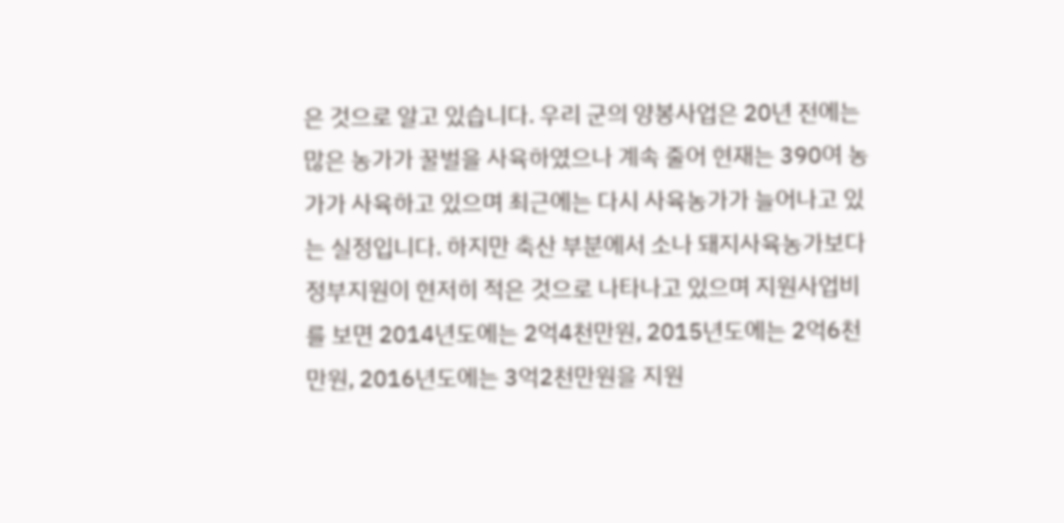은 것으로 알고 있습니다. 우리 군의 양봉사업은 20년 전에는 많은 농가가 꿀벌을 사육하였으나 계속 줄어 현재는 390여 농가가 사육하고 있으며 최근에는 다시 사육농가가 늘어나고 있는 실정입니다. 하지만 축산 부분에서 소나 돼지사육농가보다 정부지원이 현저히 적은 것으로 나타나고 있으며 지원사업비를 보면 2014년도에는 2억4천만원, 2015년도에는 2억6천만원, 2016년도에는 3억2천만원을 지원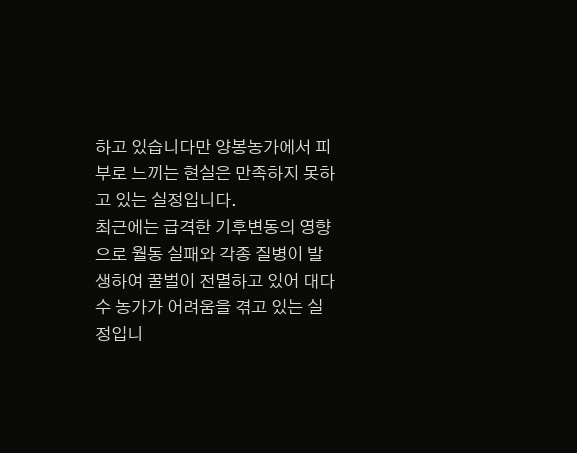하고 있습니다만 양봉농가에서 피부로 느끼는 현실은 만족하지 못하고 있는 실정입니다.
최근에는 급격한 기후변동의 영향으로 월동 실패와 각종 질병이 발생하여 꿀벌이 전멸하고 있어 대다수 농가가 어려움을 겪고 있는 실정입니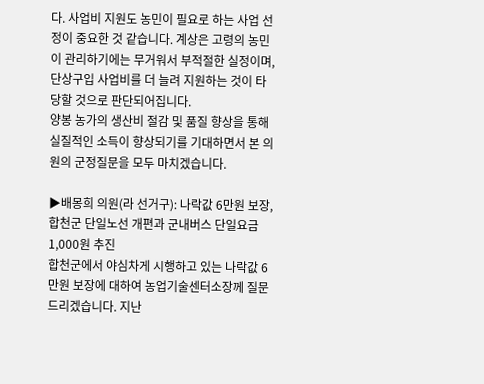다. 사업비 지원도 농민이 필요로 하는 사업 선정이 중요한 것 같습니다. 계상은 고령의 농민이 관리하기에는 무거워서 부적절한 실정이며, 단상구입 사업비를 더 늘려 지원하는 것이 타당할 것으로 판단되어집니다.
양봉 농가의 생산비 절감 및 품질 향상을 통해 실질적인 소득이 향상되기를 기대하면서 본 의원의 군정질문을 모두 마치겠습니다.

▶배몽희 의원(라 선거구): 나락값 6만원 보장, 합천군 단일노선 개편과 군내버스 단일요금 1,000원 추진
합천군에서 야심차게 시행하고 있는 나락값 6만원 보장에 대하여 농업기술센터소장께 질문 드리겠습니다. 지난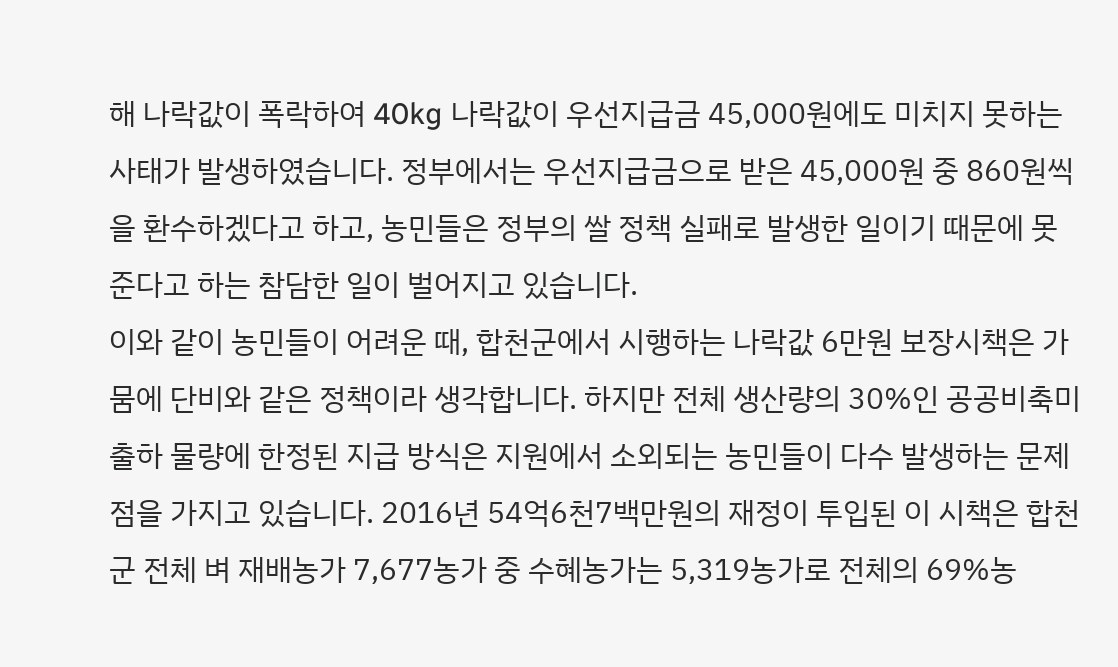해 나락값이 폭락하여 40kg 나락값이 우선지급금 45,000원에도 미치지 못하는 사태가 발생하였습니다. 정부에서는 우선지급금으로 받은 45,000원 중 860원씩을 환수하겠다고 하고, 농민들은 정부의 쌀 정책 실패로 발생한 일이기 때문에 못 준다고 하는 참담한 일이 벌어지고 있습니다.
이와 같이 농민들이 어려운 때, 합천군에서 시행하는 나락값 6만원 보장시책은 가뭄에 단비와 같은 정책이라 생각합니다. 하지만 전체 생산량의 30%인 공공비축미 출하 물량에 한정된 지급 방식은 지원에서 소외되는 농민들이 다수 발생하는 문제점을 가지고 있습니다. 2016년 54억6천7백만원의 재정이 투입된 이 시책은 합천군 전체 벼 재배농가 7,677농가 중 수혜농가는 5,319농가로 전체의 69%농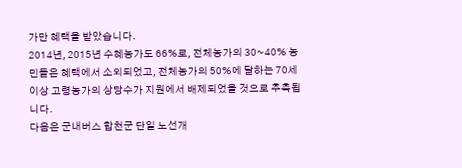가만 혜택을 받았습니다.
2014년, 2015년 수혜농가도 66%로, 전체농가의 30~40% 농민들은 혜택에서 소외되었고, 전체농가의 50%에 달하는 70세 이상 고령농가의 상당수가 지원에서 배제되었을 것으로 추측됩니다.
다음은 군내버스 합천군 단일 노선개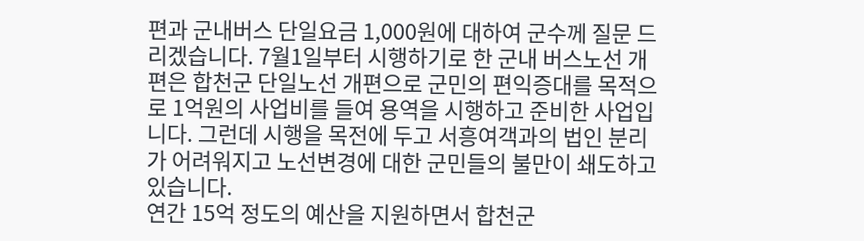편과 군내버스 단일요금 1,000원에 대하여 군수께 질문 드리겠습니다. 7월1일부터 시행하기로 한 군내 버스노선 개편은 합천군 단일노선 개편으로 군민의 편익증대를 목적으로 1억원의 사업비를 들여 용역을 시행하고 준비한 사업입니다. 그런데 시행을 목전에 두고 서흥여객과의 법인 분리가 어려워지고 노선변경에 대한 군민들의 불만이 쇄도하고 있습니다.
연간 15억 정도의 예산을 지원하면서 합천군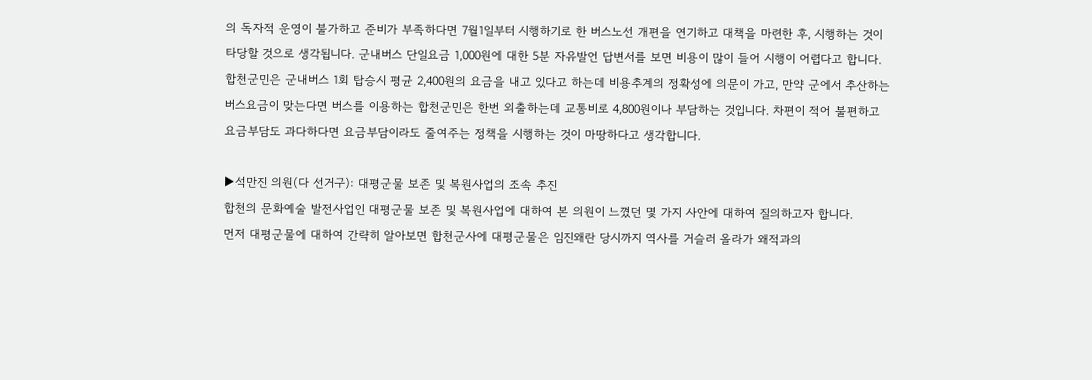의 독자적 운영이 불가하고 준비가 부족하다면 7월1일부터 시행하기로 한 버스노선 개편을 연기하고 대책을 마련한 후, 시행하는 것이 타당할 것으로 생각됩니다. 군내버스 단일요금 1,000원에 대한 5분 자유발언 답변서를 보면 비용이 많이 들어 시행이 어렵다고 합니다.
합천군민은 군내버스 1회 탑승시 평균 2,400원의 요금을 내고 있다고 하는데 비용추계의 정확성에 의문이 가고, 만약 군에서 추산하는 버스요금이 맞는다면 버스를 이용하는 합천군민은 한번 외출하는데 교통비로 4,800원이나 부담하는 것입니다. 차편이 적어 불편하고 요금부담도 과다하다면 요금부담이라도 줄여주는 정책을 시행하는 것이 마땅하다고 생각합니다.

▶석만진 의원(다 선거구): 대평군물 보존 및 복원사업의 조속 추진
합천의 문화예술 발전사업인 대평군물 보존 및 복원사업에 대하여 본 의원이 느꼈던 몇 가지 사안에 대하여 질의하고자 합니다.
먼저 대평군물에 대하여 간략히 알아보면 합천군사에 대평군물은 임진왜란 당시까지 역사를 거슬러 올라가 왜적과의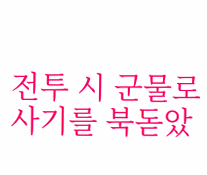전투 시 군물로 사기를 북돋았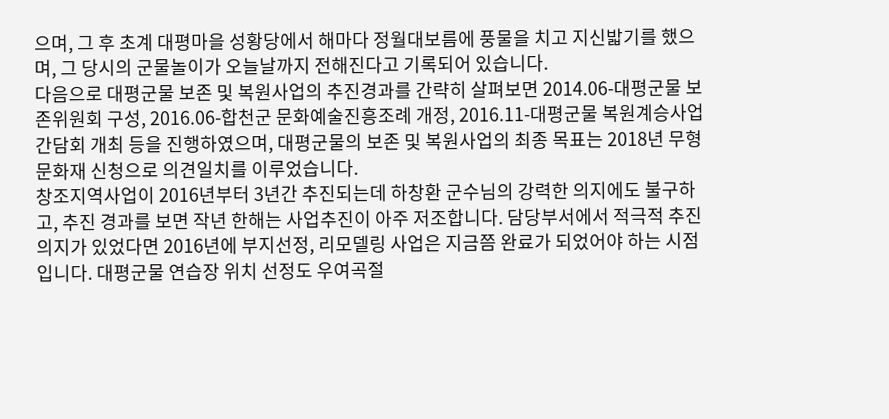으며, 그 후 초계 대평마을 성황당에서 해마다 정월대보름에 풍물을 치고 지신밟기를 했으며, 그 당시의 군물놀이가 오늘날까지 전해진다고 기록되어 있습니다.
다음으로 대평군물 보존 및 복원사업의 추진경과를 간략히 살펴보면 2014.06-대평군물 보존위원회 구성, 2016.06-합천군 문화예술진흥조례 개정, 2016.11-대평군물 복원계승사업 간담회 개최 등을 진행하였으며, 대평군물의 보존 및 복원사업의 최종 목표는 2018년 무형문화재 신청으로 의견일치를 이루었습니다.
창조지역사업이 2016년부터 3년간 추진되는데 하창환 군수님의 강력한 의지에도 불구하고, 추진 경과를 보면 작년 한해는 사업추진이 아주 저조합니다. 담당부서에서 적극적 추진의지가 있었다면 2016년에 부지선정, 리모델링 사업은 지금쯤 완료가 되었어야 하는 시점입니다. 대평군물 연습장 위치 선정도 우여곡절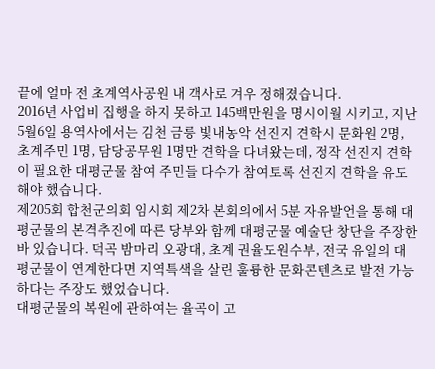끝에 얼마 전 초계역사공원 내 객사로 겨우 정해졌습니다.
2016년 사업비 집행을 하지 못하고 145백만원을 명시이월 시키고, 지난 5월6일 용역사에서는 김천 금릉 빛내농악 선진지 견학시 문화원 2명, 초계주민 1명, 담당공무원 1명만 견학을 다녀왔는데, 정작 선진지 견학이 필요한 대평군물 참여 주민들 다수가 참여토록 선진지 견학을 유도해야 했습니다.
제205회 합천군의회 임시회 제2차 본회의에서 5분 자유발언을 통해 대평군물의 본격추진에 따른 당부와 함께 대평군물 예술단 창단을 주장한 바 있습니다. 덕곡 밤마리 오광대, 초계 권율도원수부, 전국 유일의 대평군물이 연계한다면 지역특색을 살린 훌륭한 문화콘텐츠로 발전 가능하다는 주장도 했었습니다.
대평군물의 복원에 관하여는 율곡이 고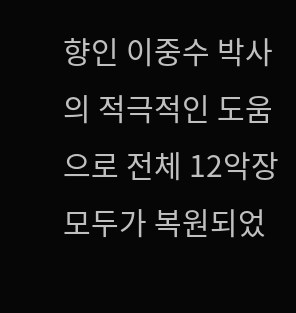향인 이중수 박사의 적극적인 도움으로 전체 12악장 모두가 복원되었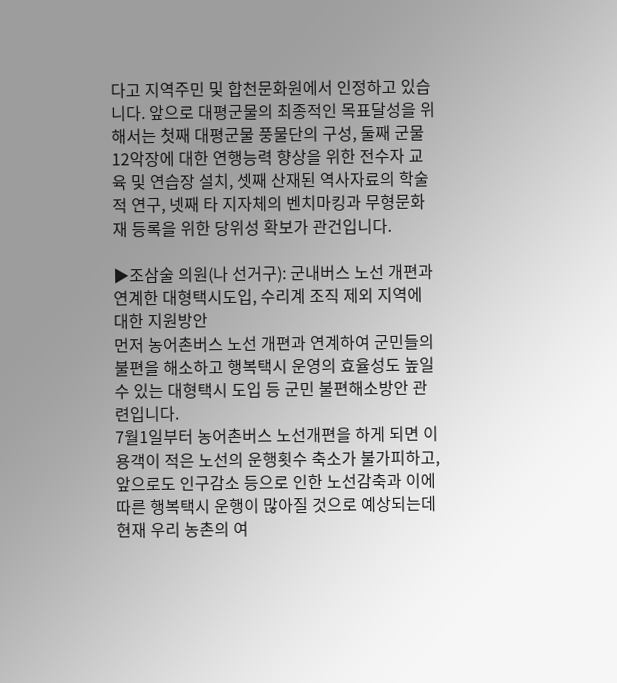다고 지역주민 및 합천문화원에서 인정하고 있습니다. 앞으로 대평군물의 최종적인 목표달성을 위해서는 첫째 대평군물 풍물단의 구성, 둘째 군물 12악장에 대한 연행능력 향상을 위한 전수자 교육 및 연습장 설치, 셋째 산재된 역사자료의 학술적 연구, 넷째 타 지자체의 벤치마킹과 무형문화재 등록을 위한 당위성 확보가 관건입니다.

▶조삼술 의원(나 선거구): 군내버스 노선 개편과 연계한 대형택시도입, 수리계 조직 제외 지역에 대한 지원방안
먼저 농어촌버스 노선 개편과 연계하여 군민들의 불편을 해소하고 행복택시 운영의 효율성도 높일 수 있는 대형택시 도입 등 군민 불편해소방안 관련입니다.
7월1일부터 농어촌버스 노선개편을 하게 되면 이용객이 적은 노선의 운행횟수 축소가 불가피하고, 앞으로도 인구감소 등으로 인한 노선감축과 이에 따른 행복택시 운행이 많아질 것으로 예상되는데 현재 우리 농촌의 여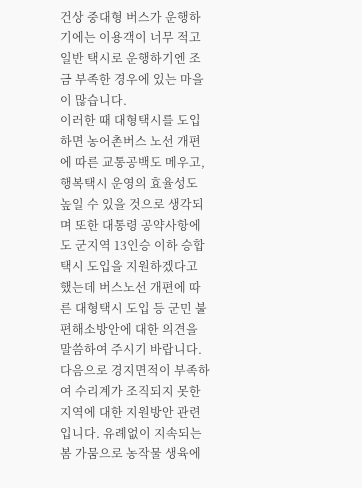건상 중대형 버스가 운행하기에는 이용객이 너무 적고 일반 택시로 운행하기엔 조금 부족한 경우에 있는 마을이 많습니다.
이러한 때 대형택시를 도입하면 농어촌버스 노선 개편에 따른 교통공백도 메우고, 행복택시 운영의 효율성도 높일 수 있을 것으로 생각되며 또한 대통령 공약사항에도 군지역 13인승 이하 승합택시 도입을 지원하겠다고 했는데 버스노선 개편에 따른 대형택시 도입 등 군민 불편해소방안에 대한 의견을 말씀하여 주시기 바랍니다.
다음으로 경지면적이 부족하여 수리계가 조직되지 못한 지역에 대한 지원방안 관련입니다. 유례없이 지속되는 봄 가뭄으로 농작물 생육에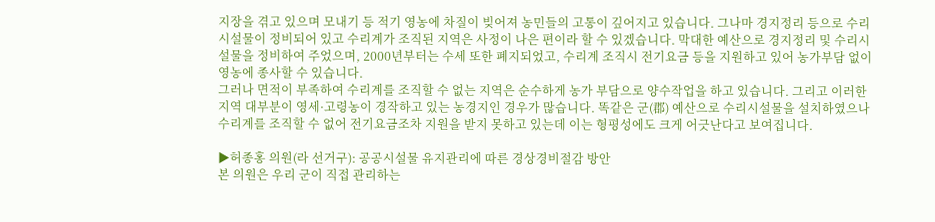지장을 겪고 있으며 모내기 등 적기 영농에 차질이 빚어져 농민들의 고통이 깊어지고 있습니다. 그나마 경지정리 등으로 수리시설물이 정비되어 있고 수리계가 조직된 지역은 사정이 나은 편이라 할 수 있겠습니다. 막대한 예산으로 경지정리 및 수리시설물을 정비하여 주었으며, 2000년부터는 수세 또한 폐지되었고, 수리계 조직시 전기요금 등을 지원하고 있어 농가부담 없이 영농에 종사할 수 있습니다.
그러나 면적이 부족하여 수리계를 조직할 수 없는 지역은 순수하게 농가 부담으로 양수작업을 하고 있습니다. 그리고 이러한 지역 대부분이 영세·고령농이 경작하고 있는 농경지인 경우가 많습니다. 똑같은 군(郡) 예산으로 수리시설물을 설치하였으나 수리계를 조직할 수 없어 전기요금조차 지원을 받지 못하고 있는데 이는 형평성에도 크게 어긋난다고 보여집니다.

▶허종홍 의원(라 선거구): 공공시설물 유지관리에 따른 경상경비절감 방안
본 의원은 우리 군이 직접 관리하는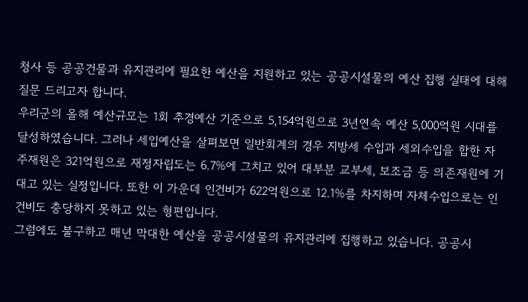청사 등 공공건물과 유지관리에 필요한 예산을 지원하고 있는 공공시설물의 예산 집행 실태에 대해 질문 드리고자 합니다.
우리군의 올해 예산규모는 1회 추경예산 기준으로 5,154억원으로 3년연속 예산 5,000억원 시대를 달성하였습니다. 그러나 세입예산을 살펴보면 일반회계의 경우 지방세 수입과 세외수입을 합한 자주재원은 321억원으로 재정자립도는 6.7%에 그치고 있어 대부분 교부세, 보조금 등 의존재원에 기대고 있는 실정입니다. 또한 이 가운데 인건비가 622억원으로 12.1%를 차지하며 자체수입으로는 인건비도 충당하지 못하고 있는 형편입니다.
그럼에도 불구하고 매년 막대한 예산을 공공시설물의 유지관리에 집행하고 있습니다. 공공시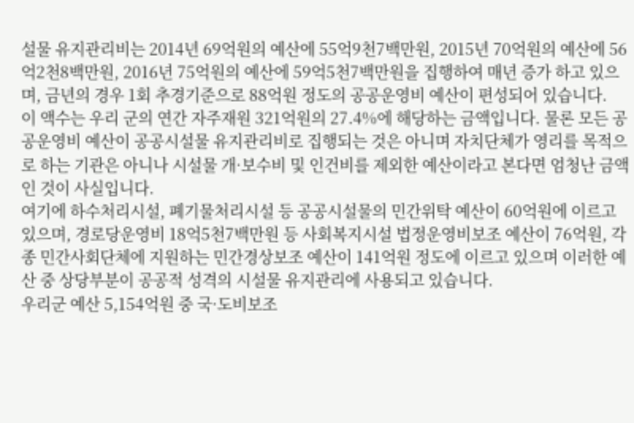설물 유지관리비는 2014년 69억원의 예산에 55억9천7백만원, 2015년 70억원의 예산에 56억2천8백만원, 2016년 75억원의 예산에 59억5천7백만원을 집행하여 매년 증가 하고 있으며, 금년의 경우 1회 추경기준으로 88억원 정도의 공공운영비 예산이 편성되어 있습니다.
이 액수는 우리 군의 연간 자주재원 321억원의 27.4%에 해당하는 금액입니다. 물론 모든 공공운영비 예산이 공공시설물 유지관리비로 집행되는 것은 아니며 자치단체가 영리를 목적으로 하는 기관은 아니나 시설물 개·보수비 및 인건비를 제외한 예산이라고 본다면 엄청난 금액인 것이 사실입니다.
여기에 하수처리시설, 폐기물처리시설 등 공공시설물의 민간위탁 예산이 60억원에 이르고 있으며, 경로당운영비 18억5천7백만원 등 사회복지시설 법정운영비보조 예산이 76억원, 각종 민간사회단체에 지원하는 민간경상보조 예산이 141억원 정도에 이르고 있으며 이러한 예산 중 상당부분이 공공적 성격의 시설물 유지관리에 사용되고 있습니다.
우리군 예산 5,154억원 중 국·도비보조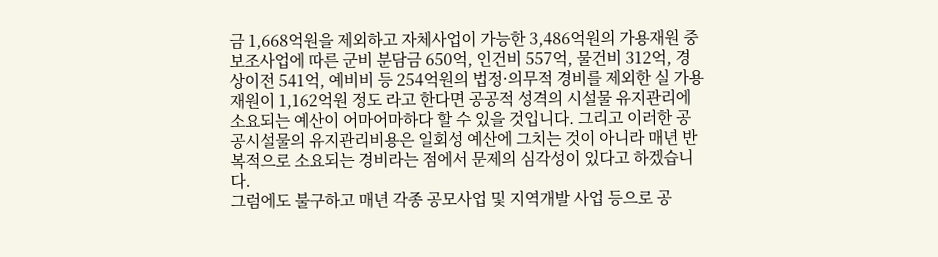금 1,668억원을 제외하고 자체사업이 가능한 3,486억원의 가용재원 중 보조사업에 따른 군비 분담금 650억, 인건비 557억, 물건비 312억, 경상이전 541억, 예비비 등 254억원의 법정·의무적 경비를 제외한 실 가용재원이 1,162억원 정도 라고 한다면 공공적 성격의 시설물 유지관리에 소요되는 예산이 어마어마하다 할 수 있을 것입니다. 그리고 이러한 공공시설물의 유지관리비용은 일회성 예산에 그치는 것이 아니라 매년 반복적으로 소요되는 경비라는 점에서 문제의 심각성이 있다고 하겠습니다.
그럼에도 불구하고 매년 각종 공모사업 및 지역개발 사업 등으로 공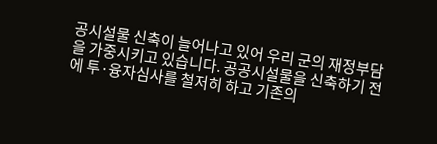공시설물 신축이 늘어나고 있어 우리 군의 재정부담을 가중시키고 있습니다. 공공시설물을 신축하기 전에 투·융자심사를 철저히 하고 기존의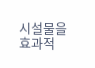시설물을 효과적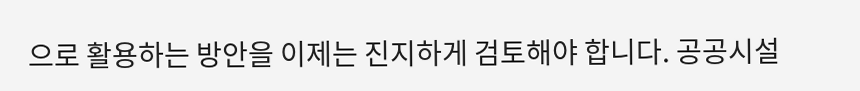으로 활용하는 방안을 이제는 진지하게 검토해야 합니다. 공공시설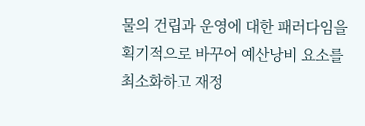물의 건립과 운영에 대한 패러다임을 획기적으로 바꾸어 예산낭비 요소를 최소화하고 재정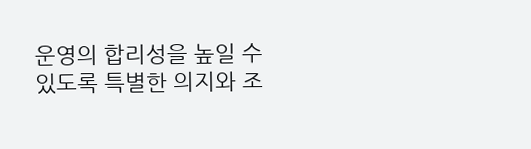운영의 합리성을 높일 수 있도록 특별한 의지와 조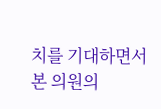치를 기대하면서 본 의원의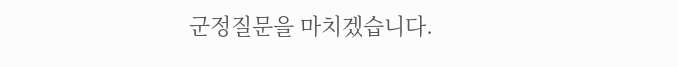군정질문을 마치겠습니다.